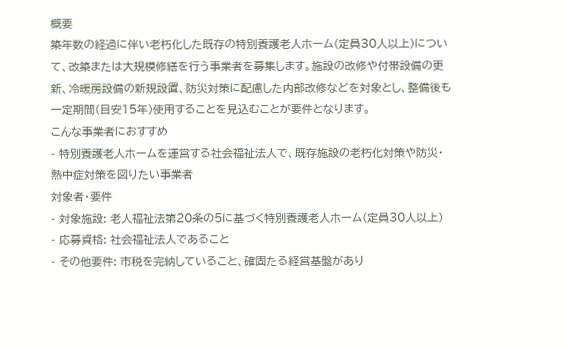概要
築年数の経過に伴い老朽化した既存の特別養護老人ホーム(定員30人以上)について、改築または大規模修繕を行う事業者を募集します。施設の改修や付帯設備の更新、冷暖房設備の新規設置、防災対策に配慮した内部改修などを対象とし、整備後も一定期間(目安15年)使用することを見込むことが要件となります。
こんな事業者におすすめ
- 特別養護老人ホームを運営する社会福祉法人で、既存施設の老朽化対策や防災・熱中症対策を図りたい事業者
対象者・要件
- 対象施設: 老人福祉法第20条の5に基づく特別養護老人ホーム(定員30人以上)
- 応募資格: 社会福祉法人であること
- その他要件: 市税を完納していること、確固たる経営基盤があり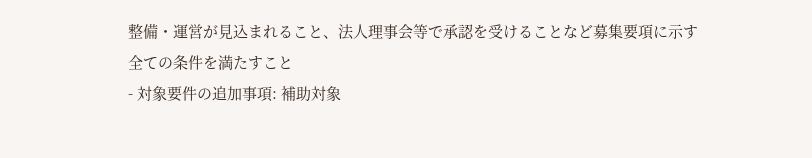整備・運営が見込まれること、法人理事会等で承認を受けることなど募集要項に示す全ての条件を満たすこと
- 対象要件の追加事項: 補助対象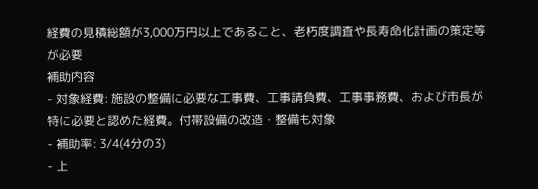経費の見積総額が3,000万円以上であること、老朽度調査や長寿命化計画の策定等が必要
補助内容
- 対象経費: 施設の整備に必要な工事費、工事請負費、工事事務費、および市長が特に必要と認めた経費。付帯設備の改造・整備も対象
- 補助率: 3/4(4分の3)
- 上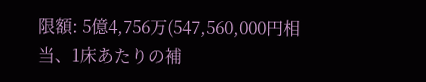限額: 5億4,756万(547,560,000円相当、1床あたりの補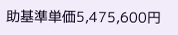助基準単価5,475,600円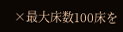×最大床数100床を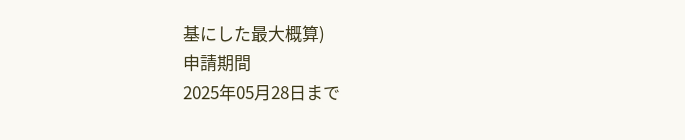基にした最大概算)
申請期間
2025年05月28日まで